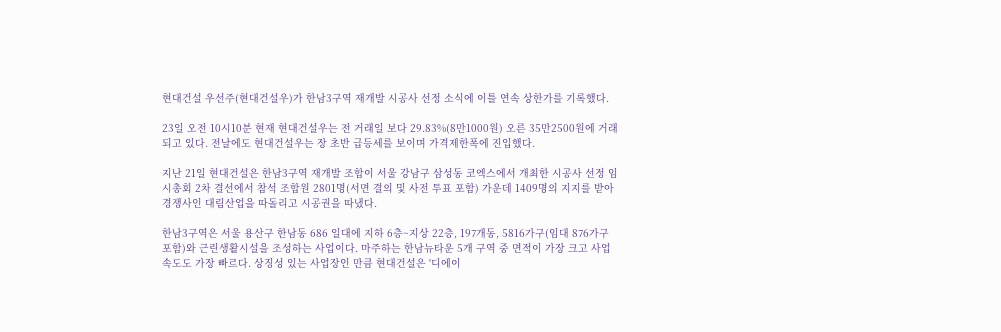현대건설 우선주(현대건설우)가 한남3구역 재개발 시공사 선정 소식에 이틀 연속 상한가를 기록했다.

23일 오전 10시10분 현재 현대건설우는 전 거래일 보다 29.83%(8만1000원) 오른 35만2500원에 거래되고 있다. 전날에도 현대건설우는 장 초반 급등세를 보이며 가격제한폭에 진입했다.

지난 21일 현대건설은 한남3구역 재개발 조합이 서울 강남구 삼성동 코엑스에서 개최한 시공사 선정 임시총회 2차 결선에서 참석 조합원 2801명(서면 결의 및 사전 투표 포함) 가운데 1409명의 지지를 받아 경쟁사인 대림산업을 따돌리고 시공권을 따냈다.

한남3구역은 서울 용산구 한남동 686 일대에 지하 6층~지상 22층, 197개동, 5816가구(임대 876가구 포함)와 근린생활시설을 조성하는 사업이다. 마주하는 한남뉴타운 5개 구역 중 면적이 가장 크고 사업 속도도 가장 빠르다. 상징성 있는 사업장인 만큼 현대건설은 '디에이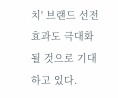치' 브랜드 선전 효과도 극대화 될 것으로 기대하고 있다.